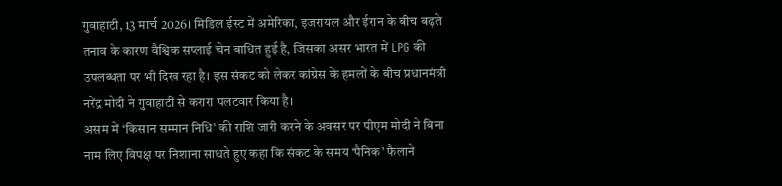गुवाहाटी, 13 मार्च 2026। मिडिल ईस्ट में अमेरिका, इजरायल और ईरान के बीच बढ़ते तनाव के कारण वैश्विक सप्लाई चेन बाधित हुई है, जिसका असर भारत में LPG की उपलब्धता पर भी दिख रहा है। इस संकट को लेकर कांग्रेस के हमलों के बीच प्रधानमंत्री नरेंद्र मोदी ने गुवाहाटी से करारा पलटवार किया है।
असम में ‘किसान सम्मान निधि’ की राशि जारी करने के अवसर पर पीएम मोदी ने बिना नाम लिए विपक्ष पर निशाना साधते हुए कहा कि संकट के समय ‘पैनिक’ फैलाने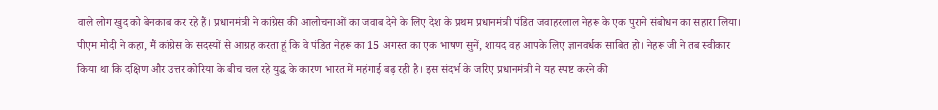वाले लोग खुद को बेनकाब कर रहे हैं। प्रधानमंत्री ने कांग्रेस की आलोचनाओं का जवाब देने के लिए देश के प्रथम प्रधानमंत्री पंडित जवाहरलाल नेहरू के एक पुराने संबोधन का सहारा लिया।
पीएम मोदी ने कहा, मैं कांग्रेस के सदस्यों से आग्रह करता हूं कि वे पंडित नेहरू का 15 अगस्त का एक भाषण सुनें, शायद वह आपके लिए ज्ञानवर्धक साबित हो। नेहरू जी ने तब स्वीकार किया था कि दक्षिण और उत्तर कोरिया के बीच चल रहे युद्ध के कारण भारत में महंगाई बढ़ रही है। इस संदर्भ के जरिए प्रधानमंत्री ने यह स्पष्ट करने की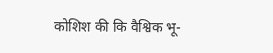कोशिश की कि वैश्विक भू-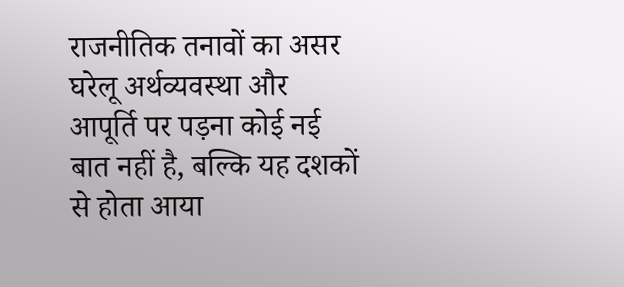राजनीतिक तनावों का असर घरेलू अर्थव्यवस्था और आपूर्ति पर पड़ना कोई नई बात नहीं है, बल्कि यह दशकों से होता आया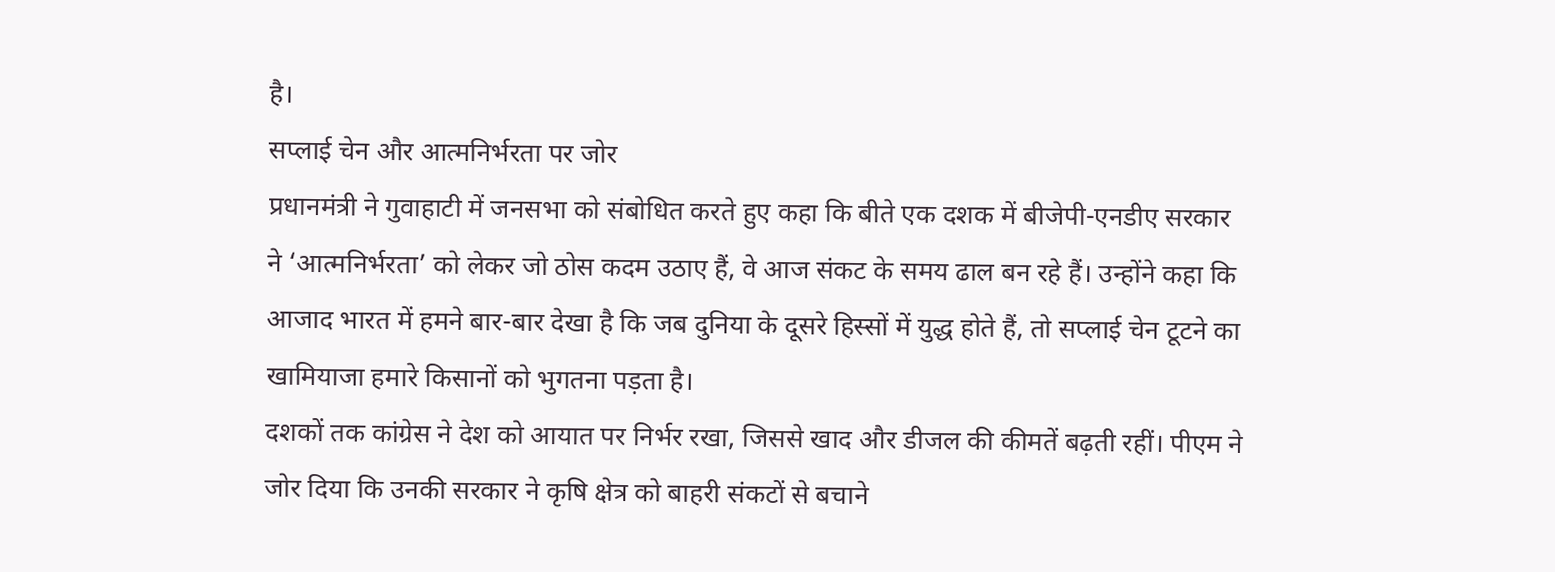है।
सप्लाई चेन और आत्मनिर्भरता पर जोर
प्रधानमंत्री ने गुवाहाटी में जनसभा को संबोधित करते हुए कहा कि बीते एक दशक में बीजेपी-एनडीए सरकार ने ‘आत्मनिर्भरता’ को लेकर जो ठोस कदम उठाए हैं, वे आज संकट के समय ढाल बन रहे हैं। उन्होंने कहा कि आजाद भारत में हमने बार-बार देखा है कि जब दुनिया के दूसरे हिस्सों में युद्ध होते हैं, तो सप्लाई चेन टूटने का खामियाजा हमारे किसानों को भुगतना पड़ता है।
दशकों तक कांग्रेस ने देश को आयात पर निर्भर रखा, जिससे खाद और डीजल की कीमतें बढ़ती रहीं। पीएम ने जोर दिया कि उनकी सरकार ने कृषि क्षेत्र को बाहरी संकटों से बचाने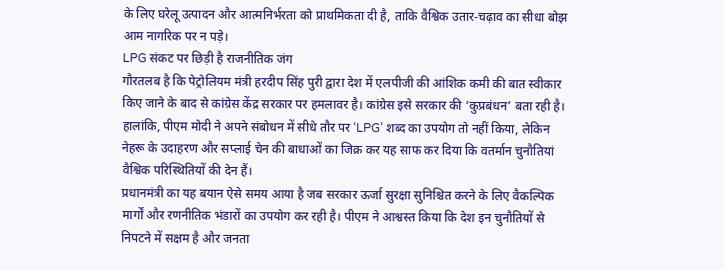के लिए घरेलू उत्पादन और आत्मनिर्भरता को प्राथमिकता दी है, ताकि वैश्विक उतार-चढ़ाव का सीधा बोझ आम नागरिक पर न पड़े।
LPG संकट पर छिड़ी है राजनीतिक जंग
गौरतलब है कि पेट्रोलियम मंत्री हरदीप सिंह पुरी द्वारा देश में एलपीजी की आंशिक कमी की बात स्वीकार किए जाने के बाद से कांग्रेस केंद्र सरकार पर हमलावर है। कांग्रेस इसे सरकार की ‘कुप्रबंधन’ बता रही है। हालांकि, पीएम मोदी ने अपने संबोधन में सीधे तौर पर ‘LPG’ शब्द का उपयोग तो नहीं किया, लेकिन नेहरू के उदाहरण और सप्लाई चेन की बाधाओं का जिक्र कर यह साफ कर दिया कि वतर्मान चुनौतियां वैश्विक परिस्थितियों की देन हैं।
प्रधानमंत्री का यह बयान ऐसे समय आया है जब सरकार ऊर्जा सुरक्षा सुनिश्चित करने के लिए वैकल्पिक मार्गों और रणनीतिक भंडारों का उपयोग कर रही है। पीएम ने आश्वस्त किया कि देश इन चुनौतियों से निपटने में सक्षम है और जनता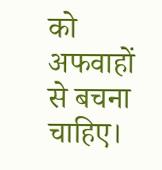को अफवाहों से बचना चाहिए।